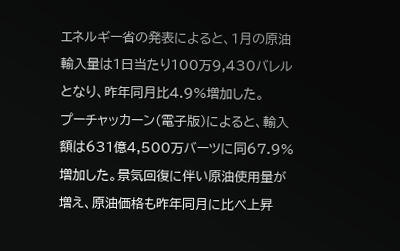エネルギー省の発表によると、1月の原油輸入量は1日当たり100万9,430バレルとなり、昨年同月比4.9%増加した。
プーチャッカーン(電子版)によると、輸入額は631億4,500万バーツに同67.9%増加した。景気回復に伴い原油使用量が増え、原油価格も昨年同月に比べ上昇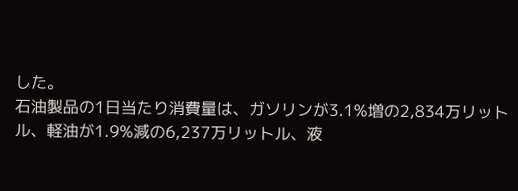した。
石油製品の1日当たり消費量は、ガソリンが3.1%増の2,834万リットル、軽油が1.9%減の6,237万リットル、液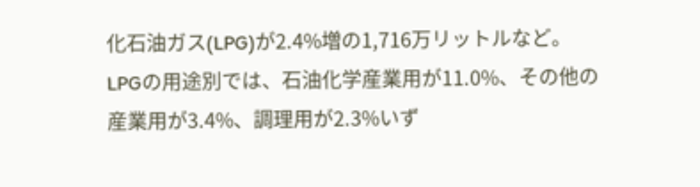化石油ガス(LPG)が2.4%増の1,716万リットルなど。
LPGの用途別では、石油化学産業用が11.0%、その他の産業用が3.4%、調理用が2.3%いず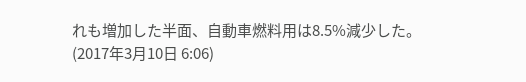れも増加した半面、自動車燃料用は8.5%減少した。
(2017年3月10日 6:06)